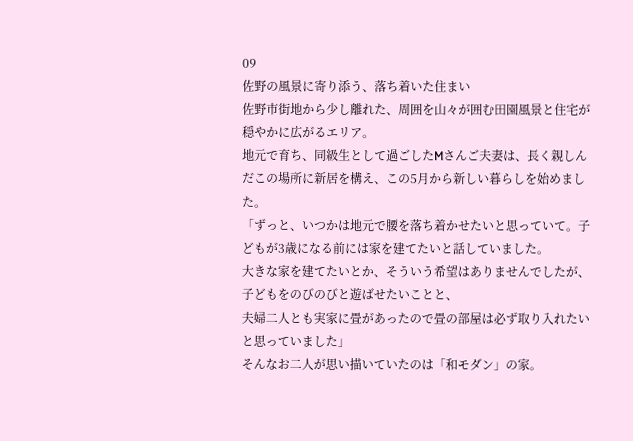09
佐野の風景に寄り添う、落ち着いた住まい
佐野市街地から少し離れた、周囲を山々が囲む田園風景と住宅が穏やかに広がるエリア。
地元で育ち、同級生として過ごしたMさんご夫妻は、長く親しんだこの場所に新居を構え、この5月から新しい暮らしを始めました。
「ずっと、いつかは地元で腰を落ち着かせたいと思っていて。子どもが3歳になる前には家を建てたいと話していました。
大きな家を建てたいとか、そういう希望はありませんでしたが、子どもをのびのびと遊ばせたいことと、
夫婦二人とも実家に畳があったので畳の部屋は必ず取り入れたいと思っていました」
そんなお二人が思い描いていたのは「和モダン」の家。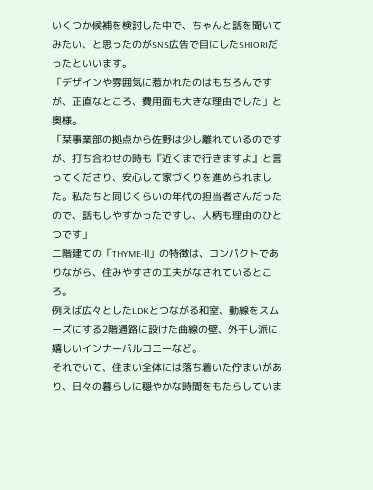いくつか候補を検討した中で、ちゃんと話を聞いてみたい、と思ったのがSNS広告で目にしたSHIORIだったといいます。
「デザインや雰囲気に惹かれたのはもちろんですが、正直なところ、費用面も大きな理由でした」と奥様。
「栞事業部の拠点から佐野は少し離れているのですが、打ち合わせの時も『近くまで行きますよ』と言ってくださり、安心して家づくりを進められました。私たちと同じくらいの年代の担当者さんだったので、話もしやすかったですし、人柄も理由のひとつです」
二階建ての「THYME-Ⅱ」の特徴は、コンパクトでありながら、住みやすさの工夫がなされているところ。
例えば広々としたLDKとつながる和室、動線をスムーズにする2階通路に設けた曲線の壁、外干し派に嬉しいインナーバルコニーなど。
それでいて、住まい全体には落ち着いた佇まいがあり、日々の暮らしに穏やかな時間をもたらしていま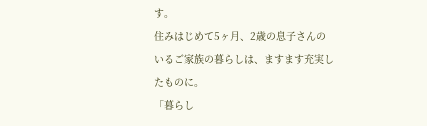す。
住みはじめて5ヶ月、2歳の息子さんのいるご家族の暮らしは、ますます充実したものに。
「暮らし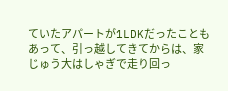ていたアパートが1LDKだったこともあって、引っ越してきてからは、家じゅう大はしゃぎで走り回っ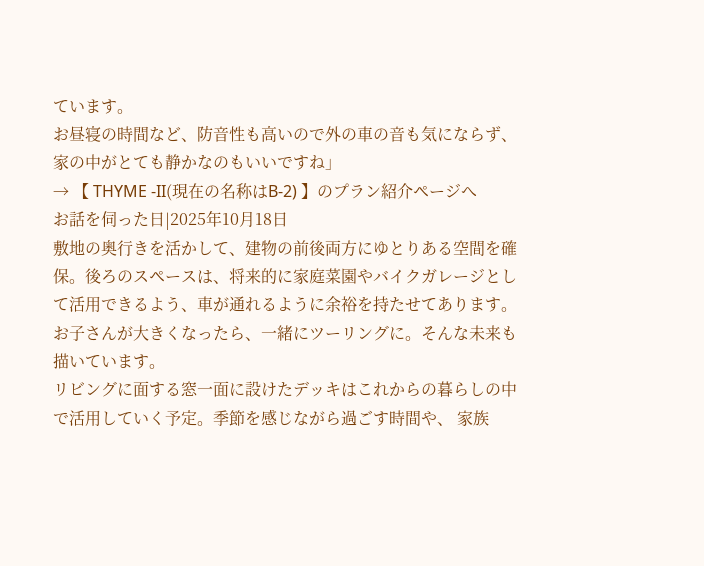ています。
お昼寝の時間など、防音性も高いので外の車の音も気にならず、家の中がとても静かなのもいいですね」
→ 【 THYME -II(現在の名称はB-2) 】のプラン紹介ページへ
お話を伺った日|2025年10月18日
敷地の奥行きを活かして、建物の前後両方にゆとりある空間を確保。後ろのスペースは、将来的に家庭菜園やバイクガレージとして活用できるよう、車が通れるように余裕を持たせてあります。
お子さんが大きくなったら、一緒にツーリングに。そんな未来も描いています。
リビングに面する窓一面に設けたデッキはこれからの暮らしの中で活用していく予定。季節を感じながら過ごす時間や、 家族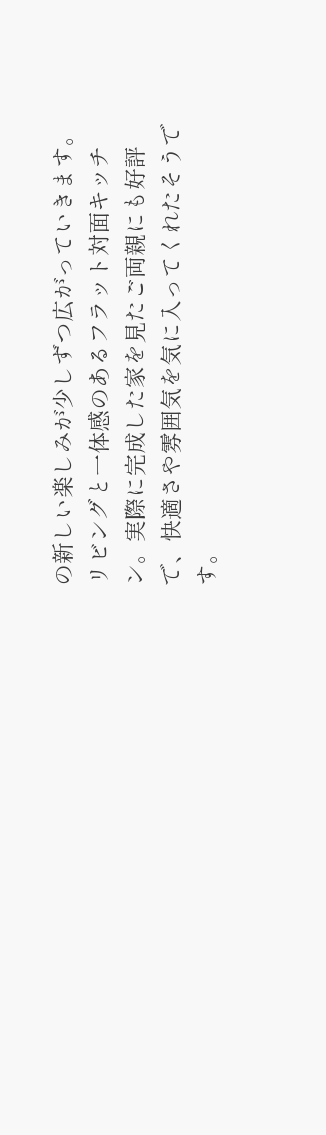の新しい楽しみが少しずつ広がっていきます。
リビングと一体感のあるフラット対面キッチン。実際に完成した家を見たご両親にも好評で、快適さや雰囲気を気に入ってくれたそうです。